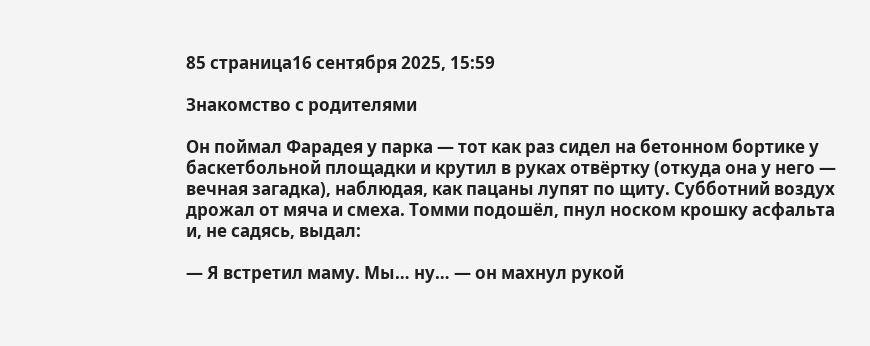85 страница16 сентября 2025, 15:59

Знакомство с родителями

Он поймал Фарадея у парка — тот как раз сидел на бетонном бортике у баскетбольной площадки и крутил в руках отвёртку (откуда она у него — вечная загадка), наблюдая, как пацаны лупят по щиту. Субботний воздух дрожал от мяча и смеха. Томми подошёл, пнул носком крошку асфальта и, не садясь, выдал:

— Я встретил маму. Мы… ну… — он махнул рукой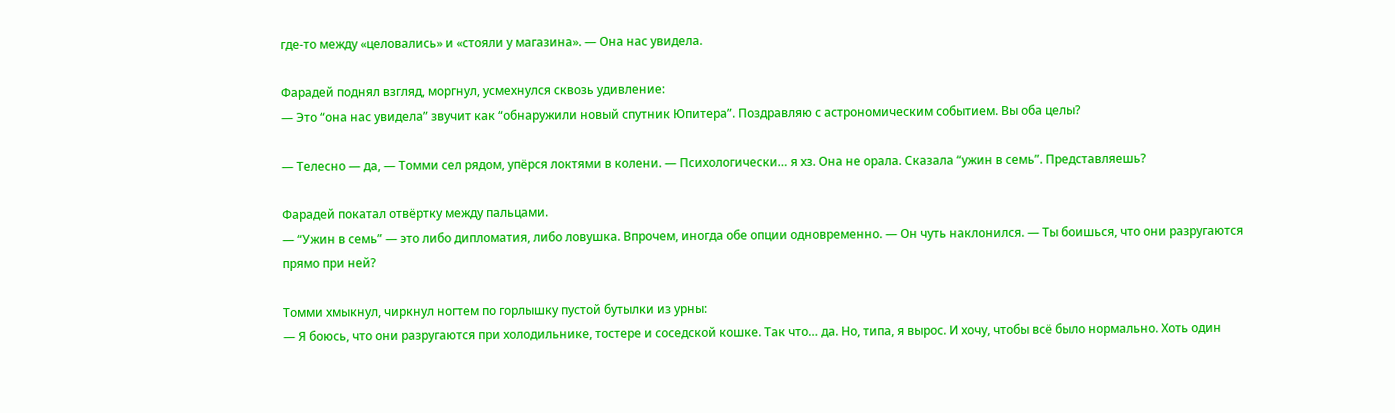где-то между «целовались» и «стояли у магазина». — Она нас увидела.

Фарадей поднял взгляд, моргнул, усмехнулся сквозь удивление:
— Это “она нас увидела” звучит как “обнаружили новый спутник Юпитера”. Поздравляю с астрономическим событием. Вы оба целы?

— Телесно — да, — Томми сел рядом, упёрся локтями в колени. — Психологически… я хз. Она не орала. Сказала “ужин в семь”. Представляешь?

Фарадей покатал отвёртку между пальцами.
— “Ужин в семь” — это либо дипломатия, либо ловушка. Впрочем, иногда обе опции одновременно. — Он чуть наклонился. — Ты боишься, что они разругаются прямо при ней?

Томми хмыкнул, чиркнул ногтем по горлышку пустой бутылки из урны:
— Я боюсь, что они разругаются при холодильнике, тостере и соседской кошке. Так что… да. Но, типа, я вырос. И хочу, чтобы всё было нормально. Хоть один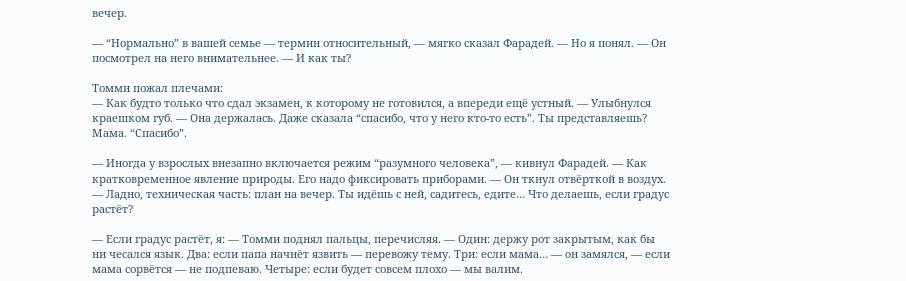вечер.

— “Нормально” в вашей семье — термин относительный, — мягко сказал Фарадей. — Но я понял. — Он посмотрел на него внимательнее. — И как ты?

Томми пожал плечами:
— Как будто только что сдал экзамен, к которому не готовился, а впереди ещё устный. — Улыбнулся краешком губ. — Она держалась. Даже сказала “спасибо, что у него кто-то есть”. Ты представляешь? Мама. “Спасибо”.

— Иногда у взрослых внезапно включается режим “разумного человека”, — кивнул Фарадей. — Как кратковременное явление природы. Его надо фиксировать приборами. — Он ткнул отвёрткой в воздух. — Ладно, техническая часть: план на вечер. Ты идёшь с ней, садитесь, едите… Что делаешь, если градус растёт?

— Если градус растёт, я: — Томми поднял пальцы, перечисляя. — Один: держу рот закрытым, как бы ни чесался язык. Два: если папа начнёт язвить — перевожу тему. Три: если мама… — он замялся, — если мама сорвётся — не подпеваю. Четыре: если будет совсем плохо — мы валим.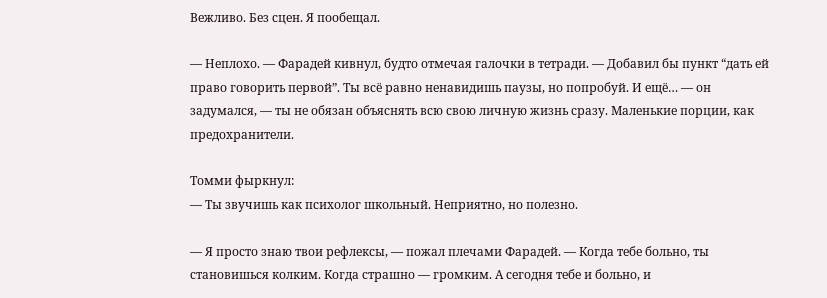Вежливо. Без сцен. Я пообещал.

— Неплохо. — Фарадей кивнул, будто отмечая галочки в тетради. — Добавил бы пункт “дать ей право говорить первой”. Ты всё равно ненавидишь паузы, но попробуй. И ещё… — он задумался, — ты не обязан объяснять всю свою личную жизнь сразу. Маленькие порции, как предохранители.

Томми фыркнул:
— Ты звучишь как психолог школьный. Неприятно, но полезно.

— Я просто знаю твои рефлексы, — пожал плечами Фарадей. — Когда тебе больно, ты становишься колким. Когда страшно — громким. А сегодня тебе и больно, и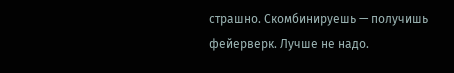страшно. Скомбинируешь — получишь фейерверк. Лучше не надо.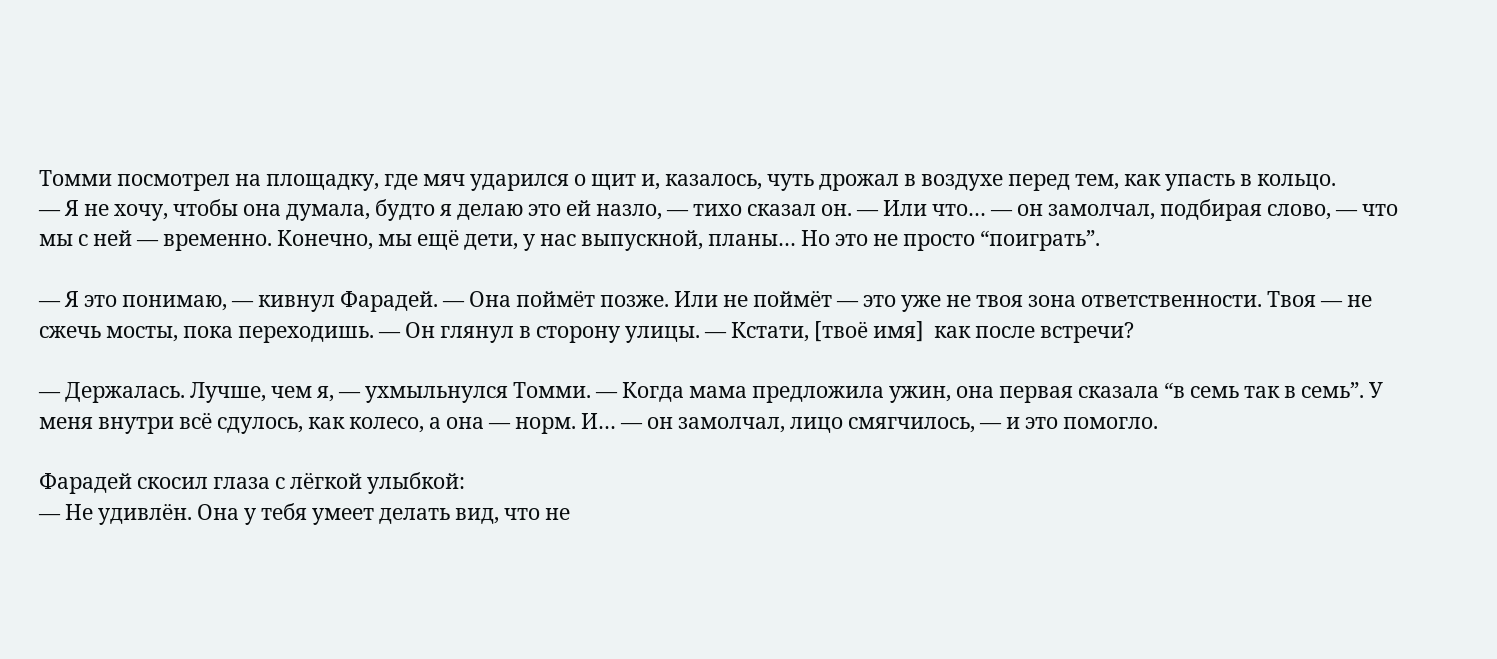Томми посмотрел на площадку, где мяч ударился о щит и, казалось, чуть дрожал в воздухе перед тем, как упасть в кольцо.
— Я не хочу, чтобы она думала, будто я делаю это ей назло, — тихо сказал он. — Или что… — он замолчал, подбирая слово, — что мы с ней — временно. Конечно, мы ещё дети, у нас выпускной, планы… Но это не просто “поиграть”.

— Я это понимаю, — кивнул Фарадей. — Она поймёт позже. Или не поймёт — это уже не твоя зона ответственности. Твоя — не сжечь мосты, пока переходишь. — Он глянул в сторону улицы. — Кстати, [твоë имя]  как после встречи?

— Держалась. Лучше, чем я, — ухмыльнулся Томми. — Когда мама предложила ужин, она первая сказала “в семь так в семь”. У меня внутри всё сдулось, как колесо, а она — норм. И… — он замолчал, лицо смягчилось, — и это помогло.

Фарадей скосил глаза с лёгкой улыбкой:
— Не удивлён. Она у тебя умеет делать вид, что не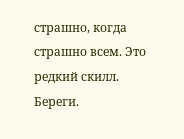страшно, когда страшно всем. Это редкий скилл. Береги.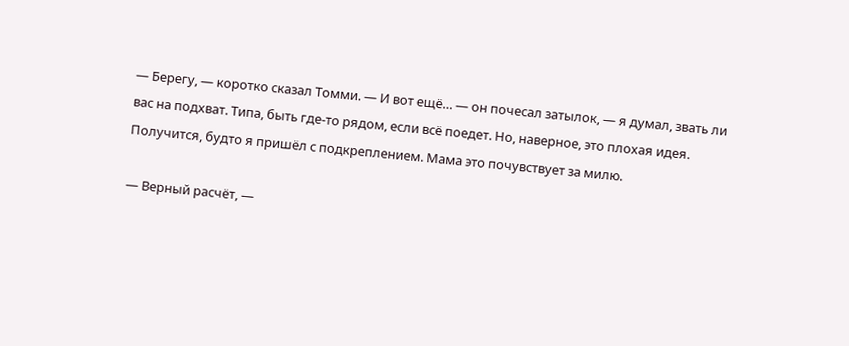— Берегу, — коротко сказал Томми. — И вот ещё… — он почесал затылок, — я думал, звать ли вас на подхват. Типа, быть где-то рядом, если всё поедет. Но, наверное, это плохая идея. Получится, будто я пришёл с подкреплением. Мама это почувствует за милю.

— Верный расчёт, —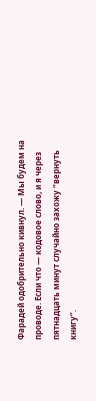Фарадей одобрительно кивнул. — Мы будем на проводе. Если что — кодовое слово, и я через пятнадцать минут случайно захожу “вернуть книгу”.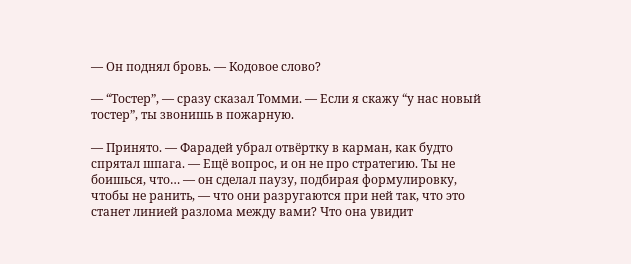— Он поднял бровь. — Кодовое слово?

— “Тостер”, — сразу сказал Томми. — Если я скажу “у нас новый тостер”, ты звонишь в пожарную.

— Принято. — Фарадей убрал отвёртку в карман, как будто спрятал шпага. — Ещё вопрос, и он не про стратегию. Ты не боишься, что… — он сделал паузу, подбирая формулировку, чтобы не ранить, — что они разругаются при ней так, что это станет линией разлома между вами? Что она увидит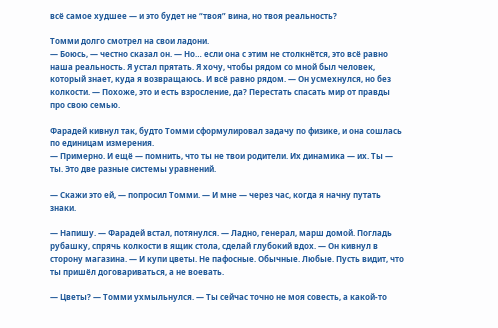всё самое худшее — и это будет не “твоя” вина, но твоя реальность?

Томми долго смотрел на свои ладони.
— Боюсь, — честно сказал он. — Но… если она с этим не столкнётся, это всё равно наша реальность. Я устал прятать. Я хочу, чтобы рядом со мной был человек, который знает, куда я возвращаюсь. И всё равно рядом. — Он усмехнулся, но без колкости. — Похоже, это и есть взросление, да? Перестать спасать мир от правды про свою семью.

Фарадей кивнул так, будто Томми сформулировал задачу по физике, и она сошлась по единицам измерения.
— Примерно. И ещё — помнить, что ты не твои родители. Их динамика — их. Ты — ты. Это две разные системы уравнений.

— Скажи это ей, — попросил Томми. — И мне — через час, когда я начну путать знаки.

— Напишу. — Фарадей встал, потянулся. — Ладно, генерал, марш домой. Погладь рубашку, спрячь колкости в ящик стола, сделай глубокий вдох. — Он кивнул в сторону магазина. — И купи цветы. Не пафосные. Обычные. Любые. Пусть видит, что ты пришёл договариваться, а не воевать.

— Цветы? — Томми ухмыльнулся. — Ты сейчас точно не моя совесть, а какой-то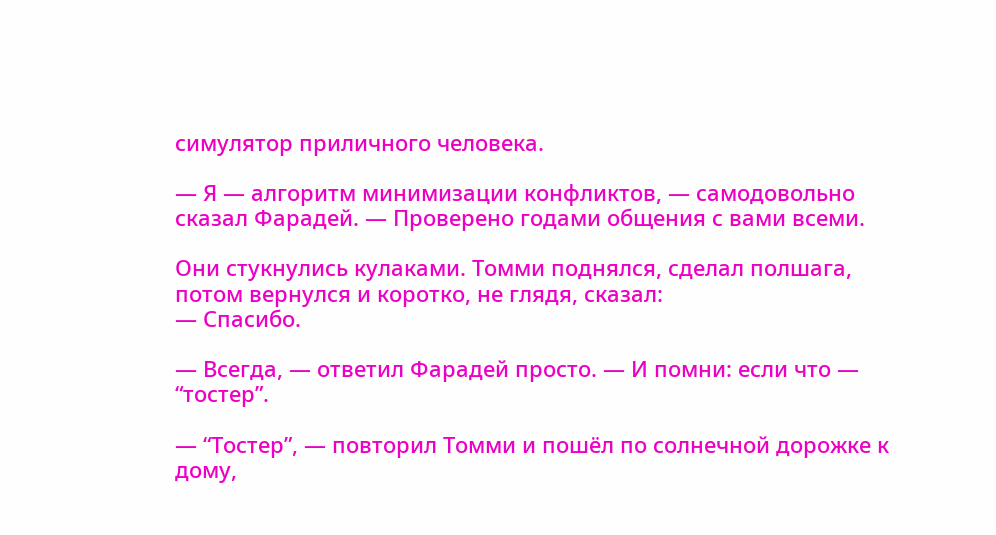симулятор приличного человека.

— Я — алгоритм минимизации конфликтов, — самодовольно сказал Фарадей. — Проверено годами общения с вами всеми.

Они стукнулись кулаками. Томми поднялся, сделал полшага, потом вернулся и коротко, не глядя, сказал:
— Спасибо.

— Всегда, — ответил Фарадей просто. — И помни: если что — “тостер”.

— “Тостер”, — повторил Томми и пошёл по солнечной дорожке к дому,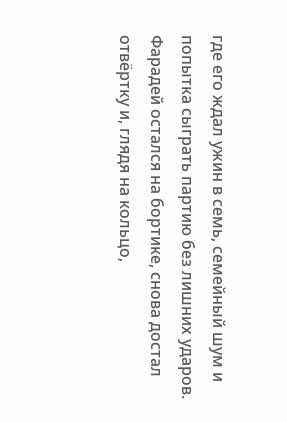где его ждал ужин в семь, семейный шум и попытка сыграть партию без лишних ударов. Фарадей остался на бортике, снова достал отвёртку и, глядя на кольцо,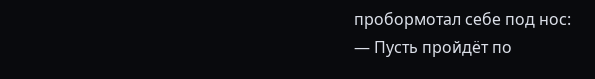пробормотал себе под нос:
— Пусть пройдёт по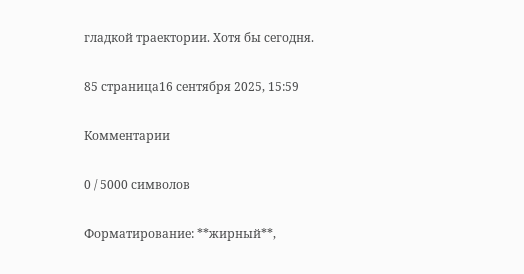гладкой траектории. Хотя бы сегодня.

85 страница16 сентября 2025, 15:59

Комментарии

0 / 5000 символов

Форматирование: **жирный**,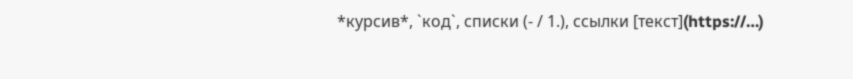*курсив*, `код`, списки (- / 1.), ссылки [текст](https://…)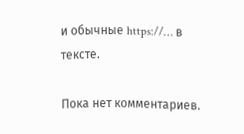и обычные https://… в тексте.

Пока нет комментариев.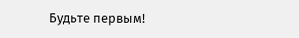Будьте первым!